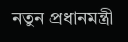নতুন প্রধানমন্ত্রী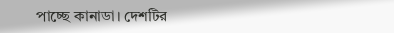পাচ্ছে কানাডা। দেশটির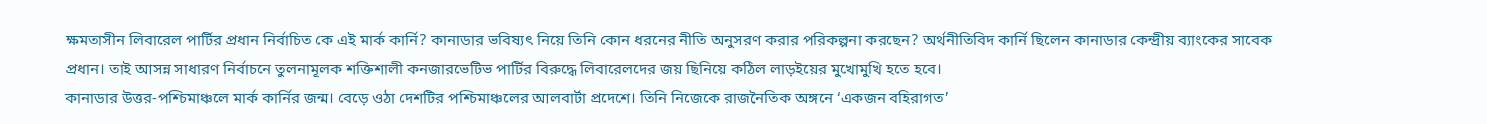ক্ষমতাসীন লিবারেল পার্টির প্রধান নির্বাচিত কে এই মার্ক কার্নি? কানাডার ভবিষ্যৎ নিয়ে তিনি কোন ধরনের নীতি অনুসরণ করার পরিকল্পনা করছেন? অর্থনীতিবিদ কার্নি ছিলেন কানাডার কেন্দ্রীয় ব্যাংকের সাবেক প্রধান। তাই আসন্ন সাধারণ নির্বাচনে তুলনামূলক শক্তিশালী কনজারভেটিভ পার্টির বিরুদ্ধে লিবারেলদের জয় ছিনিয়ে কঠিল লাড়ইয়ের মুখোমুখি হতে হবে।
কানাডার উত্তর-পশ্চিমাঞ্চলে মার্ক কার্নির জন্ম। বেড়ে ওঠা দেশটির পশ্চিমাঞ্চলের আলবার্টা প্রদেশে। তিনি নিজেকে রাজনৈতিক অঙ্গনে ‘একজন বহিরাগত’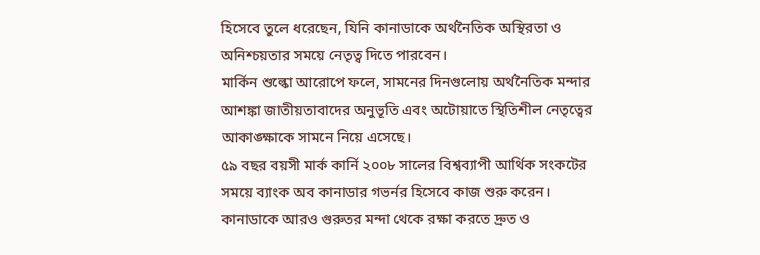হিসেবে তুলে ধরেছেন, যিনি কানাডাকে অর্থনৈতিক অস্থিরতা ও অনিশ্চয়তার সময়ে নেতৃত্ব দিতে পারবেন।
মার্কিন শুল্কো আরোপে ফলে, সামনের দিনগুলোয় অর্থনৈতিক মন্দার আশঙ্কা জাতীয়তাবাদের অনুভূতি এবং অটোয়াতে স্থিতিশীল নেতৃত্বের আকাঙ্ক্ষাকে সামনে নিয়ে এসেছে।
৫৯ বছর বয়সী মার্ক কার্নি ২০০৮ সালের বিশ্বব্যাপী আর্থিক সংকটের সময়ে ব্যাংক অব কানাডার গভর্নর হিসেবে কাজ শুরু করেন। কানাডাকে আরও গুরুতর মন্দা থেকে রক্ষা করতে দ্রুত ও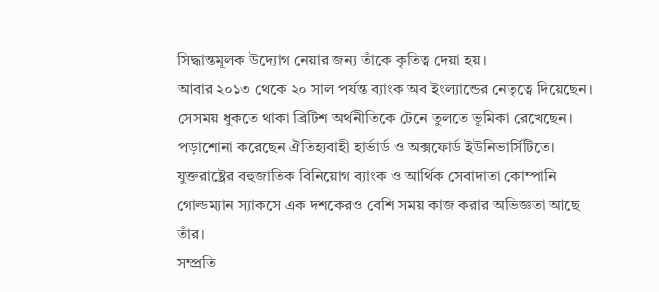সিদ্ধান্তমূলক উদ্যোগ নেয়ার জন্য তাঁকে কৃতিত্ব দেয়া হয়।
আবার ২০১৩ থেকে ২০ সাল পর্যন্ত ব্যাংক অব ইংল্যান্ডের নেতৃত্বে দিয়েছেন। সেসময় ধুকতে থাকা ব্রিটিশ অর্থনীতিকে টেনে তুলতে ভূমিকা রেখেছেন। পড়াশোনা করেছেন ঐতিহ্যবাহী হার্ভার্ড ও অক্সফোর্ড ইউনিভার্সিটিতে। যুক্তরাষ্ট্রের বহুজাতিক বিনিয়োগ ব্যাংক ও আর্থিক সেবাদাতা কোম্পানি গোল্ডম্যান স্যাকসে এক দশকেরও বেশি সময় কাজ করার অভিজ্ঞতা আছে তাঁর।
সম্প্রতি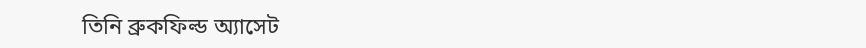তিনি ব্রুকফিল্ড অ্যাসেট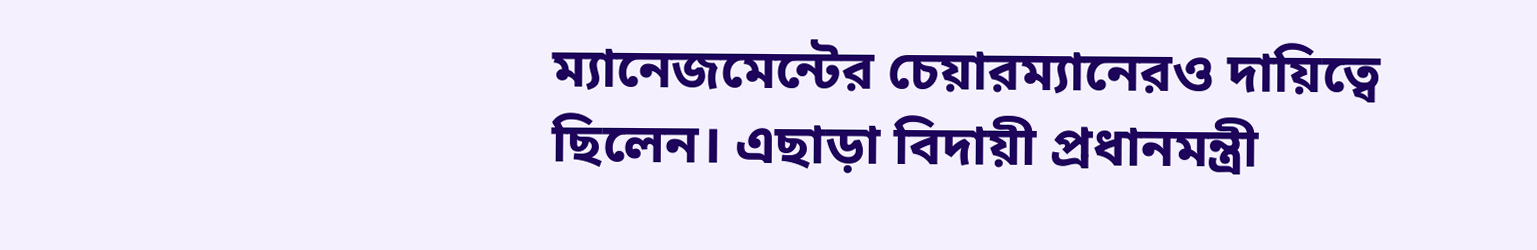ম্যানেজমেন্টের চেয়ারম্যানেরও দায়িত্বে ছিলেন। এছাড়া বিদায়ী প্রধানমন্ত্রী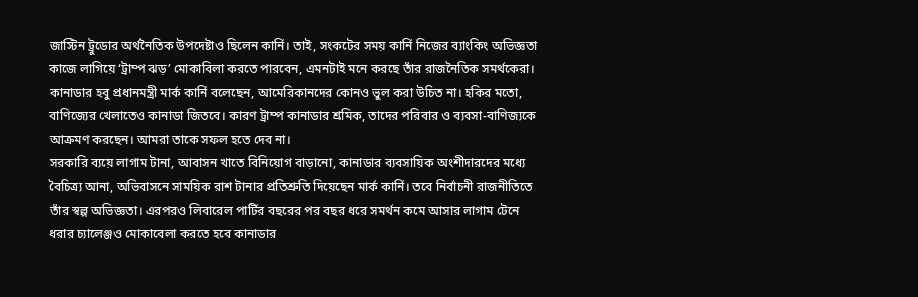জাস্টিন ট্রুডোর অর্থনৈতিক উপদেষ্টাও ছিলেন কার্নি। তাই, সংকটের সময় কার্নি নিজের ব্যাংকিং অভিজ্ঞতা কাজে লাগিয়ে ‘ট্রাম্প ঝড়’ মোকাবিলা করতে পারবেন, এমনটাই মনে করছে তাঁর রাজনৈতিক সমর্থকেরা।
কানাডার হবু প্রধানমন্ত্রী মার্ক কার্নি বলেছেন, আমেরিকানদের কোনও ভুল করা উচিত না। হকির মতো, বাণিজ্যের খেলাতেও কানাডা জিতবে। কারণ ট্রাম্প কানাডার শ্রমিক, তাদের পরিবার ও ব্যবসা-বাণিজ্যকে আক্রমণ করছেন। আমরা তাকে সফল হতে দেব না।
সরকারি ব্যয়ে লাগাম টানা, আবাসন খাতে বিনিয়োগ বাড়ানো, কানাডার ব্যবসায়িক অংশীদারদের মধ্যে বৈচিত্র্য আনা, অভিবাসনে সাময়িক রাশ টানার প্রতিশ্রুতি দিয়েছেন মার্ক কার্নি। তবে নির্বাচনী রাজনীতিতে তাঁর স্বল্প অভিজ্ঞতা। এরপরও লিবারেল পার্টির বছরের পর বছর ধরে সমর্থন কমে আসার লাগাম টেনে ধরার চ্যালেঞ্জও মোকাবেলা করতে হবে কানাডার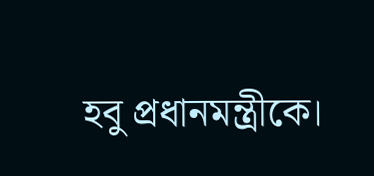হবু প্রধানমন্ত্রীকে।